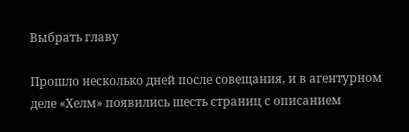Выбрать главу

Прошло несколько дней после совещания, и в агентурном деле «Хелм» появились шесть страниц с описанием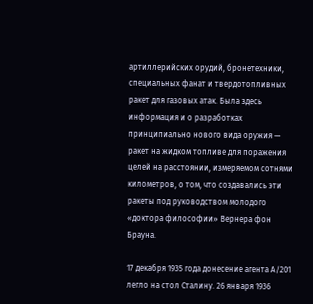артиллерийских орудий, бронетехники, специальных фанат и твердотопливных ракет для газовых атак. Была здесь информация и о разработках принципиально нового вида оружия — ракет на жидком топливе для поражения целей на расстоянии, измеряемом сотнями километров, о том, что создавались эти ракеты под руководством молодого «доктора философии» Вернера фон Брауна.

17 декабря 1935 года донесение агента А/201 легло на стол Сталину. 26 января 1936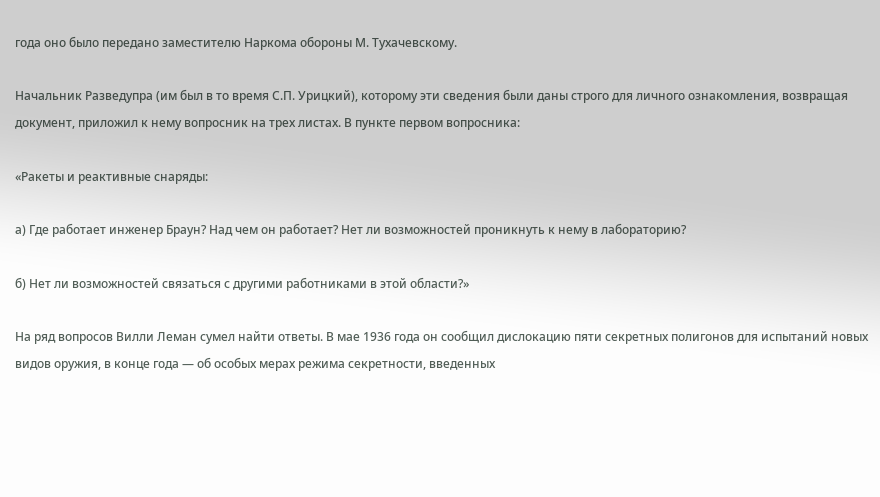года оно было передано заместителю Наркома обороны М. Тухачевскому.

Начальник Разведупра (им был в то время С.П. Урицкий), которому эти сведения были даны строго для личного ознакомления, возвращая документ, приложил к нему вопросник на трех листах. В пункте первом вопросника:

«Ракеты и реактивные снаряды:

а) Где работает инженер Браун? Над чем он работает? Нет ли возможностей проникнуть к нему в лабораторию?

б) Нет ли возможностей связаться с другими работниками в этой области?»

На ряд вопросов Вилли Леман сумел найти ответы. В мае 1936 года он сообщил дислокацию пяти секретных полигонов для испытаний новых видов оружия, в конце года — об особых мерах режима секретности, введенных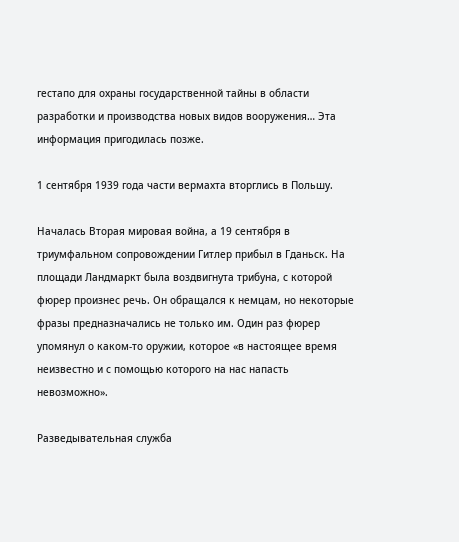гестапо для охраны государственной тайны в области разработки и производства новых видов вооружения… Эта информация пригодилась позже.

1 сентября 1939 года части вермахта вторглись в Польшу.

Началась Вторая мировая война, а 19 сентября в триумфальном сопровождении Гитлер прибыл в Гданьск. На площади Ландмаркт была воздвигнута трибуна, с которой фюрер произнес речь. Он обращался к немцам, но некоторые фразы предназначались не только им. Один раз фюрер упомянул о каком-то оружии, которое «в настоящее время неизвестно и с помощью которого на нас напасть невозможно».

Разведывательная служба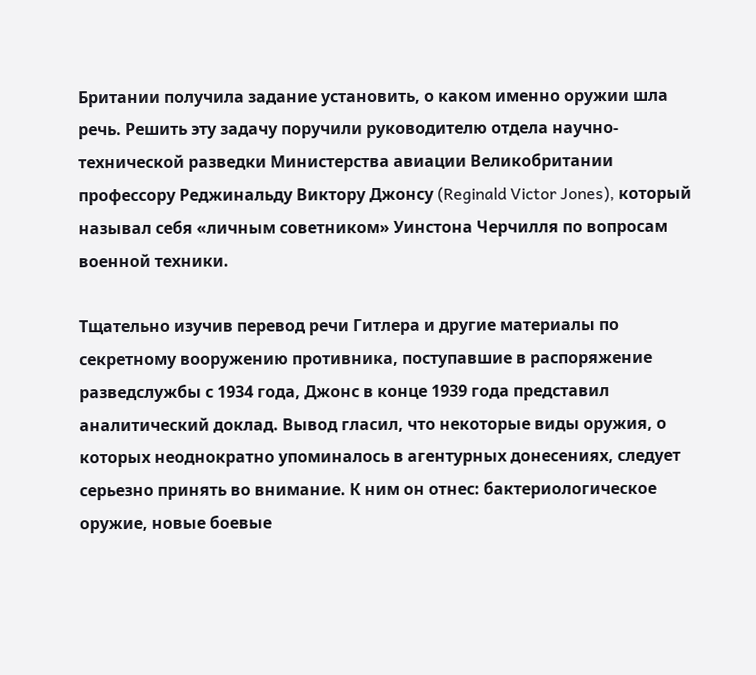Британии получила задание установить, о каком именно оружии шла речь. Решить эту задачу поручили руководителю отдела научно-технической разведки Министерства авиации Великобритании профессору Реджинальду Виктору Джонсу (Reginald Victor Jones), который называл себя «личным советником» Уинстона Черчилля по вопросам военной техники.

Тщательно изучив перевод речи Гитлера и другие материалы по секретному вооружению противника, поступавшие в распоряжение разведслужбы с 1934 года, Джонс в конце 1939 года представил аналитический доклад. Вывод гласил, что некоторые виды оружия, о которых неоднократно упоминалось в агентурных донесениях, следует серьезно принять во внимание. К ним он отнес: бактериологическое оружие, новые боевые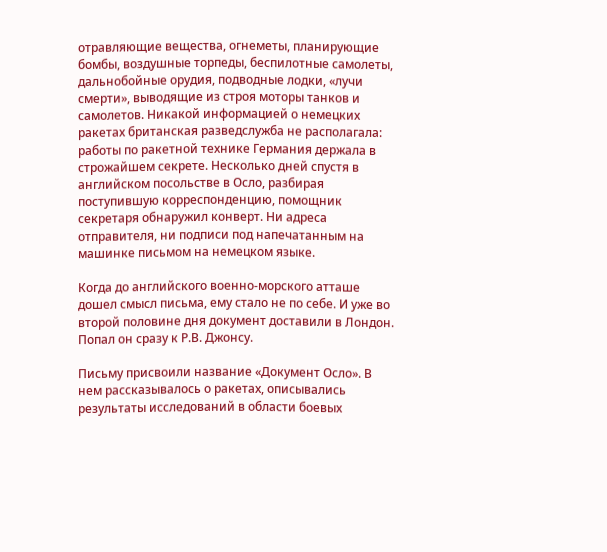отравляющие вещества, огнеметы, планирующие бомбы, воздушные торпеды, беспилотные самолеты, дальнобойные орудия, подводные лодки, «лучи смерти», выводящие из строя моторы танков и самолетов. Никакой информацией о немецких ракетах британская разведслужба не располагала: работы по ракетной технике Германия держала в строжайшем секрете. Несколько дней спустя в английском посольстве в Осло, разбирая поступившую корреспонденцию, помощник секретаря обнаружил конверт. Ни адреса отправителя, ни подписи под напечатанным на машинке письмом на немецком языке.

Когда до английского военно-морского атташе дошел смысл письма, ему стало не по себе. И уже во второй половине дня документ доставили в Лондон. Попал он сразу к Р.В. Джонсу.

Письму присвоили название «Документ Осло». В нем рассказывалось о ракетах, описывались результаты исследований в области боевых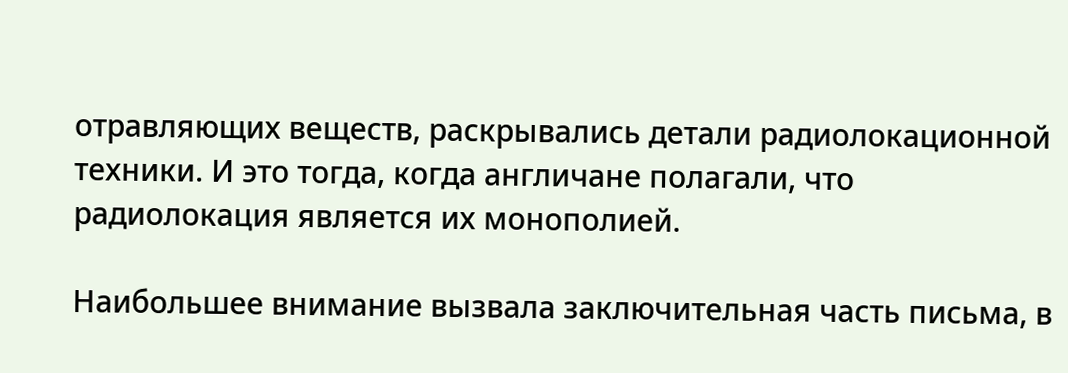отравляющих веществ, раскрывались детали радиолокационной техники. И это тогда, когда англичане полагали, что радиолокация является их монополией.

Наибольшее внимание вызвала заключительная часть письма, в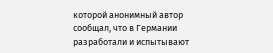которой анонимный автор сообщал, что в Германии разработали и испытывают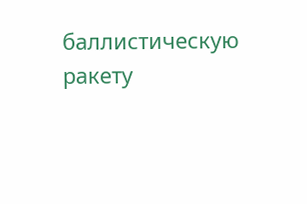баллистическую ракету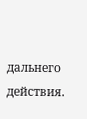дальнего действия.